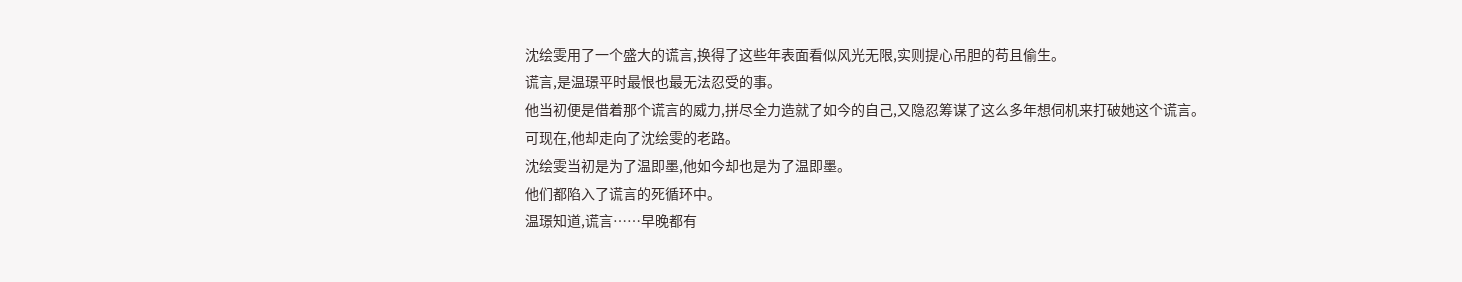沈绘雯用了一个盛大的谎言,换得了这些年表面看似风光无限,实则提心吊胆的苟且偷生。
谎言,是温璟平时最恨也最无法忍受的事。
他当初便是借着那个谎言的威力,拼尽全力造就了如今的自己,又隐忍筹谋了这么多年想伺机来打破她这个谎言。
可现在,他却走向了沈绘雯的老路。
沈绘雯当初是为了温即墨,他如今却也是为了温即墨。
他们都陷入了谎言的死循环中。
温璟知道,谎言……早晚都有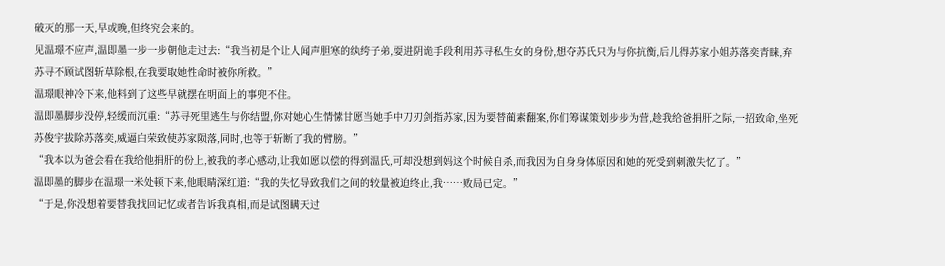破灭的那一天,早或晚,但终究会来的。
见温璟不应声,温即墨一步一步朝他走过去:“我当初是个让人闻声胆寒的纨绔子弟,耍进阴诡手段利用苏寻私生女的身份,想夺苏氏只为与你抗衡,后儿得苏家小姐苏落奕青睐,弃苏寻不顾试图斩草除根,在我要取她性命时被你所救。”
温璟眼神冷下来,他料到了这些早就摆在明面上的事兜不住。
温即墨脚步没停,轻缓而沉重:“苏寻死里逃生与你结盟,你对她心生情愫甘愿当她手中刀刃剑指苏家,因为要替蔺素翻案,你们筹谋策划步步为营,趁我给爸捐肝之际,一招致命,坐死苏俊宇拔除苏落奕,威逼白荣致使苏家陨落,同时,也等于斩断了我的臂膀。”
“我本以为爸会看在我给他捐肝的份上,被我的孝心感动,让我如愿以偿的得到温氏,可却没想到妈这个时候自杀,而我因为自身身体原因和她的死受到刺激失忆了。”
温即墨的脚步在温璟一米处顿下来,他眼睛深红道:“我的失忆导致我们之间的较量被迫终止,我……败局已定。”
“于是,你没想着要替我找回记忆或者告诉我真相,而是试图瞒天过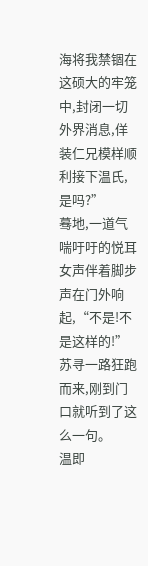海将我禁锢在这硕大的牢笼中,封闭一切外界消息,佯装仁兄模样顺利接下温氏,是吗?”
蓦地,一道气喘吁吁的悦耳女声伴着脚步声在门外响起,“不是!不是这样的!”
苏寻一路狂跑而来,刚到门口就听到了这么一句。
温即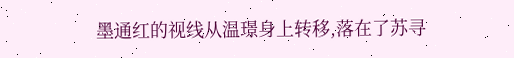墨通红的视线从温璟身上转移,落在了苏寻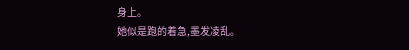身上。
她似是跑的着急,墨发凌乱。